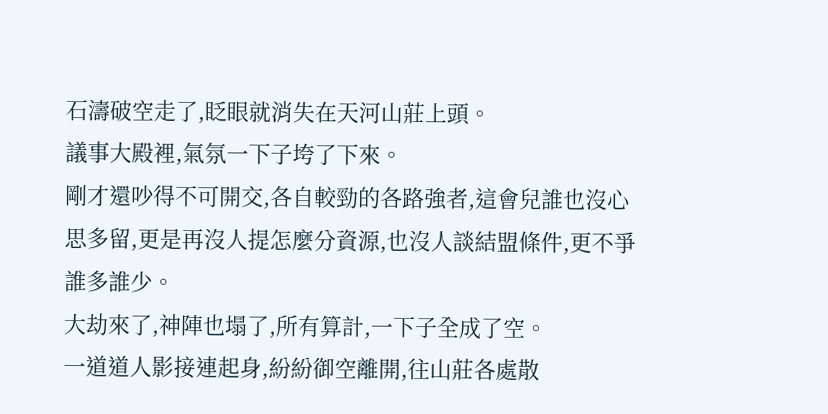石濤破空走了,眨眼就消失在天河山莊上頭。
議事大殿裡,氣氛一下子垮了下來。
剛才還吵得不可開交,各自較勁的各路強者,這會兒誰也沒心思多留,更是再沒人提怎麼分資源,也沒人談結盟條件,更不爭誰多誰少。
大劫來了,神陣也塌了,所有算計,一下子全成了空。
一道道人影接連起身,紛紛御空離開,往山莊各處散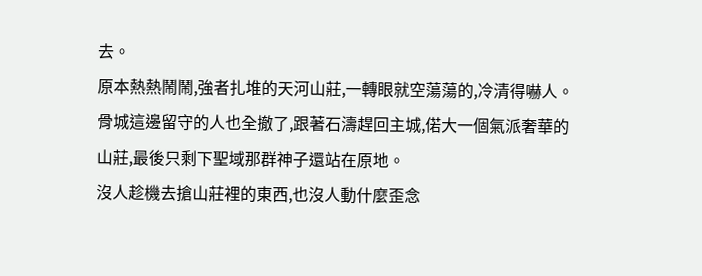去。
原本熱熱鬧鬧,強者扎堆的天河山莊,一轉眼就空蕩蕩的,冷清得嚇人。
骨城這邊留守的人也全撤了,跟著石濤趕回主城,偌大一個氣派奢華的山莊,最後只剩下聖域那群神子還站在原地。
沒人趁機去搶山莊裡的東西,也沒人動什麼歪念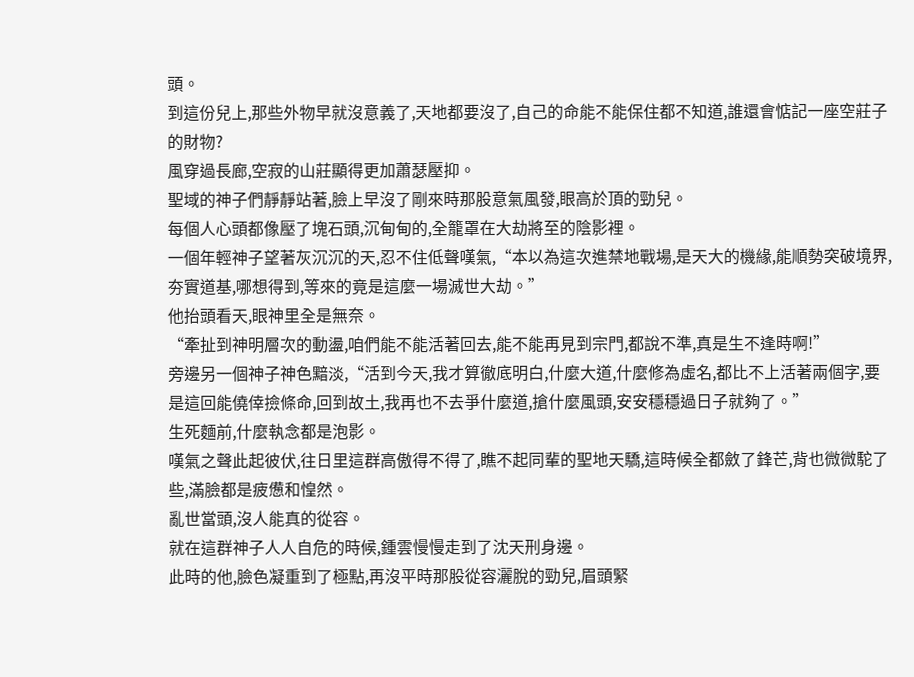頭。
到這份兒上,那些外物早就沒意義了,天地都要沒了,自己的命能不能保住都不知道,誰還會惦記一座空莊子的財物?
風穿過長廊,空寂的山莊顯得更加蕭瑟壓抑。
聖域的神子們靜靜站著,臉上早沒了剛來時那股意氣風發,眼高於頂的勁兒。
每個人心頭都像壓了塊石頭,沉甸甸的,全籠罩在大劫將至的陰影裡。
一個年輕神子望著灰沉沉的天,忍不住低聲嘆氣,“本以為這次進禁地戰場,是天大的機緣,能順勢突破境界,夯實道基,哪想得到,等來的竟是這麼一場滅世大劫。”
他抬頭看天,眼神里全是無奈。
“牽扯到神明層次的動盪,咱們能不能活著回去,能不能再見到宗門,都說不準,真是生不逢時啊!”
旁邊另一個神子神色黯淡,“活到今天,我才算徹底明白,什麼大道,什麼修為虛名,都比不上活著兩個字,要是這回能僥倖撿條命,回到故土,我再也不去爭什麼道,搶什麼風頭,安安穩穩過日子就夠了。”
生死麵前,什麼執念都是泡影。
嘆氣之聲此起彼伏,往日里這群高傲得不得了,瞧不起同輩的聖地天驕,這時候全都斂了鋒芒,背也微微駝了些,滿臉都是疲憊和惶然。
亂世當頭,沒人能真的從容。
就在這群神子人人自危的時候,鍾雲慢慢走到了沈天刑身邊。
此時的他,臉色凝重到了極點,再沒平時那股從容灑脫的勁兒,眉頭緊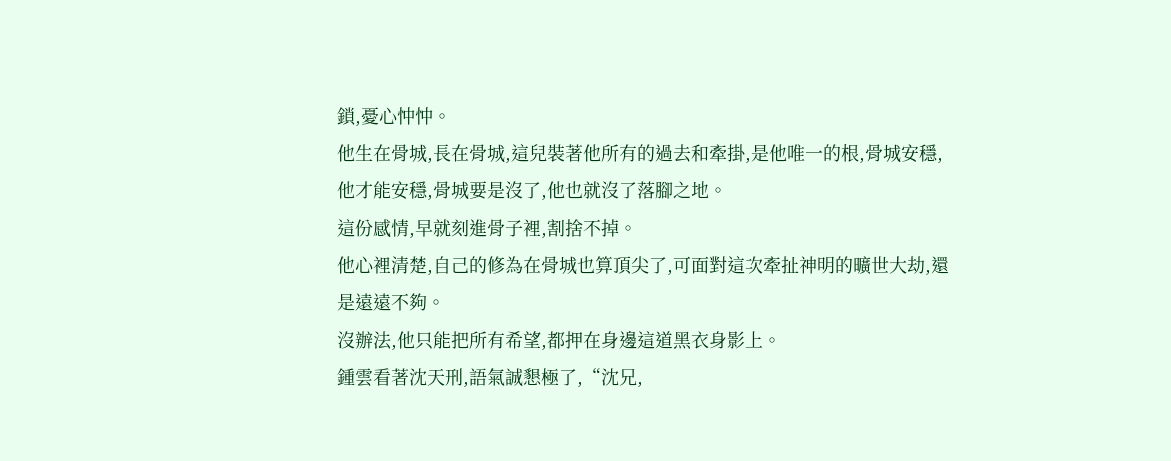鎖,憂心忡忡。
他生在骨城,長在骨城,這兒裝著他所有的過去和牽掛,是他唯一的根,骨城安穩,他才能安穩,骨城要是沒了,他也就沒了落腳之地。
這份感情,早就刻進骨子裡,割捨不掉。
他心裡清楚,自己的修為在骨城也算頂尖了,可面對這次牽扯神明的曠世大劫,還是遠遠不夠。
沒辦法,他只能把所有希望,都押在身邊這道黑衣身影上。
鍾雲看著沈天刑,語氣誠懇極了,“沈兄,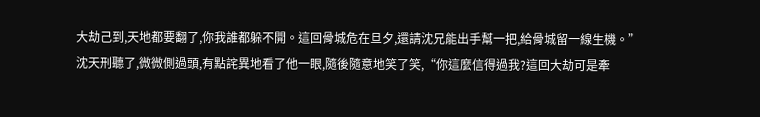大劫己到,天地都要翻了,你我誰都躲不開。這回骨城危在旦夕,還請沈兄能出手幫一把,給骨城留一線生機。”
沈天刑聽了,微微側過頭,有點詫異地看了他一眼,隨後隨意地笑了笑,“你這麼信得過我?這回大劫可是牽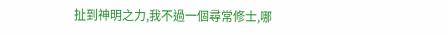扯到神明之力,我不過一個尋常修士,哪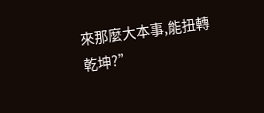來那麼大本事,能扭轉乾坤?”